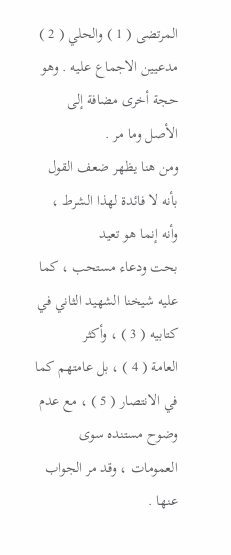المرتضى ( 1 ) والحلي ( 2 ) مدعيين الاجماع عليه . وهو حجة أخرى مضافة إلى
الأصل وما مر .
ومن هنا يظهر ضعف القول بأنه لا فائدة لهذا الشرط ، وأنه إنما هو تعيد
بحت ودعاء مستحب ، كما عليه شيخنا الشهيد الثاني في كتابيه ( 3 ) ، وأكثر
العامة ( 4 ) ، بل عامتهم كما في الانتصار ( 5 ) ، مع عدم وضوح مستنده سوى
العمومات ، وقد مر الجواب عنها .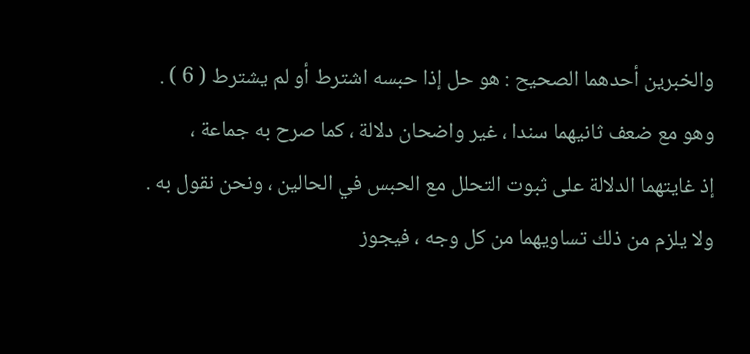والخبرين أحدهما الصحيح : هو حل إذا حبسه اشترط أو لم يشترط ( 6 ) .
وهو مع ضعف ثانيهما سندا ، غير واضحان دلالة ، كما صرح به جماعة ،
إذ غايتهما الدلالة على ثبوت التحلل مع الحبس في الحالين ، ونحن نقول به .
ولا يلزم من ذلك تساويهما من كل وجه ، فيجوز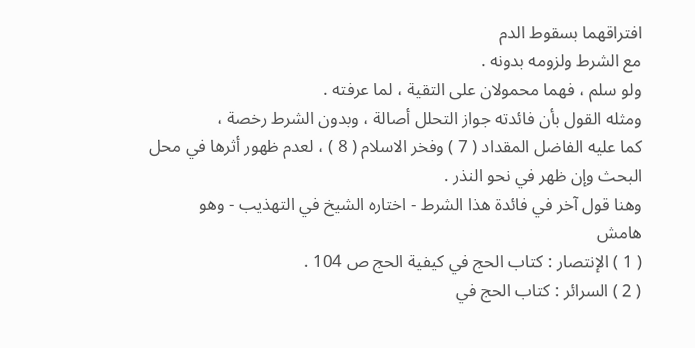افتراقهما بسقوط الدم
مع الشرط ولزومه بدونه .
ولو سلم ، فهما محمولان على التقية ، لما عرفته .
ومثله القول بأن فائدته جواز التحلل أصالة ، وبدون الشرط رخصة ،
كما عليه الفاضل المقداد ( 7 ) وفخر الاسلام ( 8 ) ، لعدم ظهور أثرها في محل
البحث وإن ظهر في نحو النذر .
وهنا قول آخر في فائدة هذا الشرط - اختاره الشيخ في التهذيب - وهو
هامش
( 1 ) الإنتصار : كتاب الحج في كيفية الحج ص 104 .
( 2 ) السرائر : كتاب الحج في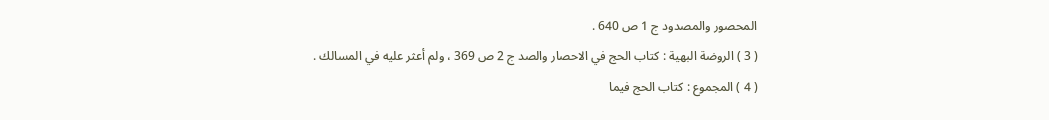المحصور والمصدود ج 1 ص 640 .
( 3 ) الروضة البهية : كتاب الحج في الاحصار والصد ج 2 ص 369 ، ولم أعثر عليه في المسالك .
( 4 ) المجموع : كتاب الحج فيما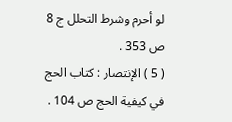لو أحرم وشرط التحلل ج 8 ص 353 .
( 5 ) الإنتصار : كتاب الحج في كيفية الحج ص 104 .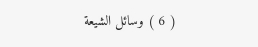( 6 ) وسائل الشيعة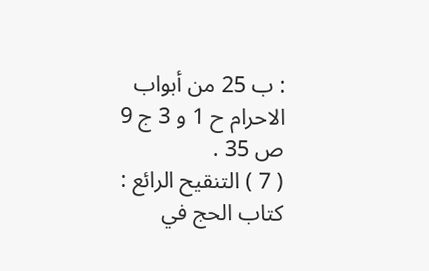: ب 25 من أبواب الاحرام ح 1 و 3 ج 9 ص 35 .
( 7 ) التنقيح الرائع : كتاب الحج في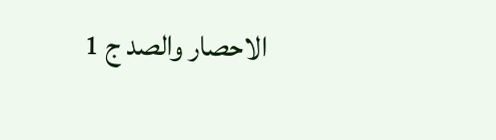الاحصار والصد ج 1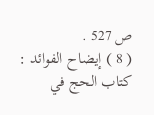ص 527 .
( 8 ) إيضاح الفوائد : كتاب الحج في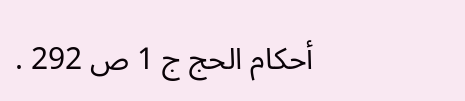أحكام الحج ج 1 ص 292 .